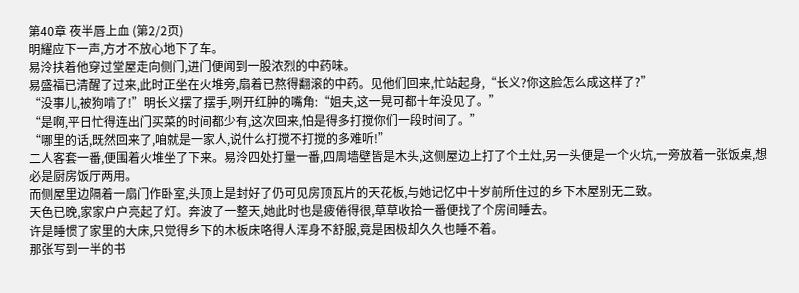第40章 夜半唇上血 (第2/2页)
明耀应下一声,方才不放心地下了车。
易泠扶着他穿过堂屋走向侧门,进门便闻到一股浓烈的中药味。
易盛福已清醒了过来,此时正坐在火堆旁,扇着已熬得翻滚的中药。见他们回来,忙站起身,“长义?你这脸怎么成这样了?”
“没事儿,被狗啃了!”明长义摆了摆手,咧开红肿的嘴角:“姐夫,这一晃可都十年没见了。”
“是啊,平日忙得连出门买菜的时间都少有,这次回来,怕是得多打搅你们一段时间了。”
“哪里的话,既然回来了,咱就是一家人,说什么打搅不打搅的多难听!”
二人客套一番,便围着火堆坐了下来。易泠四处打量一番,四周墙壁皆是木头,这侧屋边上打了个土灶,另一头便是一个火坑,一旁放着一张饭桌,想必是厨房饭厅两用。
而侧屋里边隔着一扇门作卧室,头顶上是封好了仍可见房顶瓦片的天花板,与她记忆中十岁前所住过的乡下木屋别无二致。
天色已晚,家家户户亮起了灯。奔波了一整天,她此时也是疲倦得很,草草收拾一番便找了个房间睡去。
许是睡惯了家里的大床,只觉得乡下的木板床咯得人浑身不舒服,竟是困极却久久也睡不着。
那张写到一半的书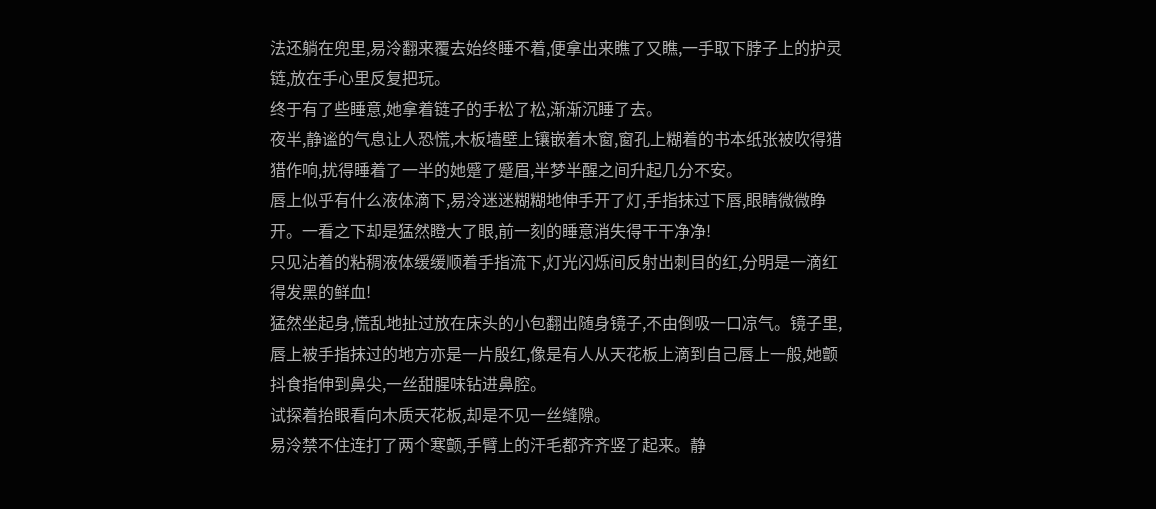法还躺在兜里,易泠翻来覆去始终睡不着,便拿出来瞧了又瞧,一手取下脖子上的护灵链,放在手心里反复把玩。
终于有了些睡意,她拿着链子的手松了松,渐渐沉睡了去。
夜半,静谧的气息让人恐慌,木板墙壁上镶嵌着木窗,窗孔上糊着的书本纸张被吹得猎猎作响,扰得睡着了一半的她蹙了蹙眉,半梦半醒之间升起几分不安。
唇上似乎有什么液体滴下,易泠迷迷糊糊地伸手开了灯,手指抹过下唇,眼睛微微睁开。一看之下却是猛然瞪大了眼,前一刻的睡意消失得干干净净!
只见沾着的粘稠液体缓缓顺着手指流下,灯光闪烁间反射出刺目的红,分明是一滴红得发黑的鲜血!
猛然坐起身,慌乱地扯过放在床头的小包翻出随身镜子,不由倒吸一口凉气。镜子里,唇上被手指抹过的地方亦是一片殷红,像是有人从天花板上滴到自己唇上一般,她颤抖食指伸到鼻尖,一丝甜腥味钻进鼻腔。
试探着抬眼看向木质天花板,却是不见一丝缝隙。
易泠禁不住连打了两个寒颤,手臂上的汗毛都齐齐竖了起来。静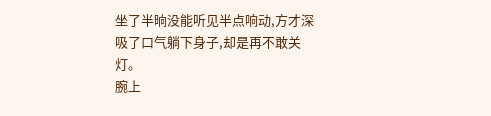坐了半晌没能听见半点响动,方才深吸了口气躺下身子,却是再不敢关灯。
腕上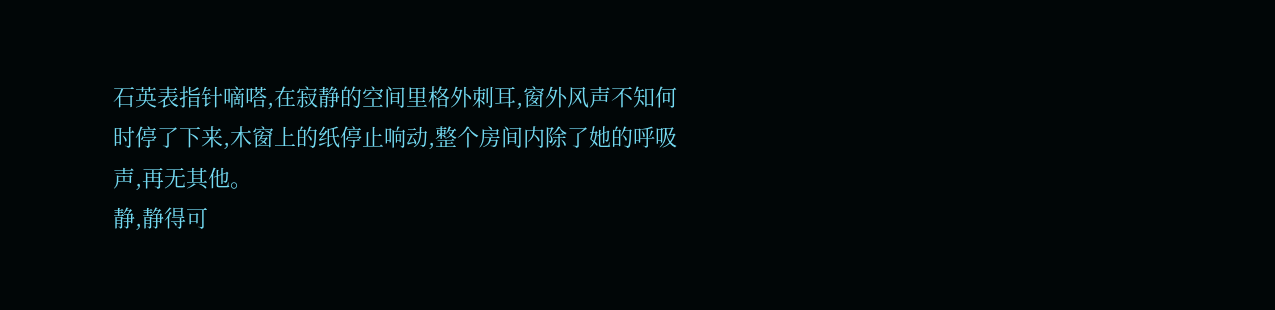石英表指针嘀嗒,在寂静的空间里格外刺耳,窗外风声不知何时停了下来,木窗上的纸停止响动,整个房间内除了她的呼吸声,再无其他。
静,静得可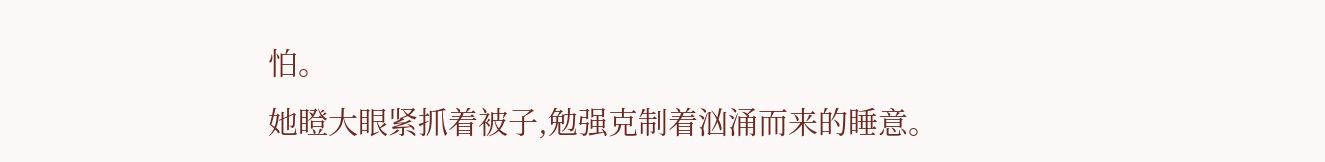怕。
她瞪大眼紧抓着被子,勉强克制着汹涌而来的睡意。